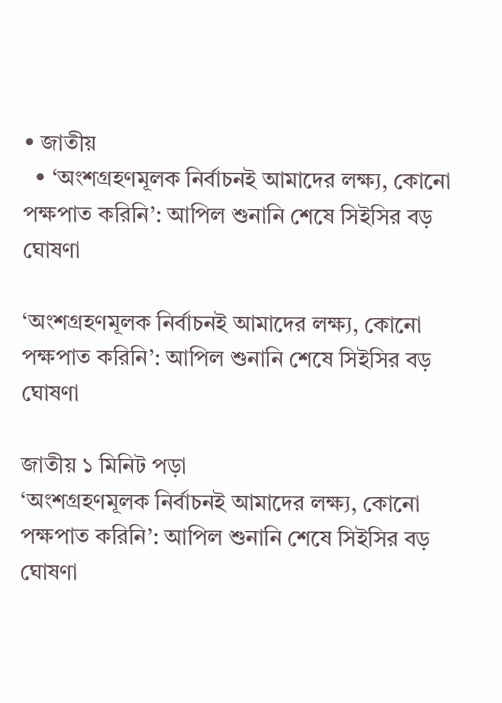• জাতীয়
  • ‘অংশগ্রহণমূলক নির্বাচনই আমাদের লক্ষ্য, কোনো পক্ষপাত করিনি’: আপিল শুনানি শেষে সিইসির বড় ঘোষণা

‘অংশগ্রহণমূলক নির্বাচনই আমাদের লক্ষ্য, কোনো পক্ষপাত করিনি’: আপিল শুনানি শেষে সিইসির বড় ঘোষণা

জাতীয় ১ মিনিট পড়া
‘অংশগ্রহণমূলক নির্বাচনই আমাদের লক্ষ্য, কোনো পক্ষপাত করিনি’: আপিল শুনানি শেষে সিইসির বড় ঘোষণা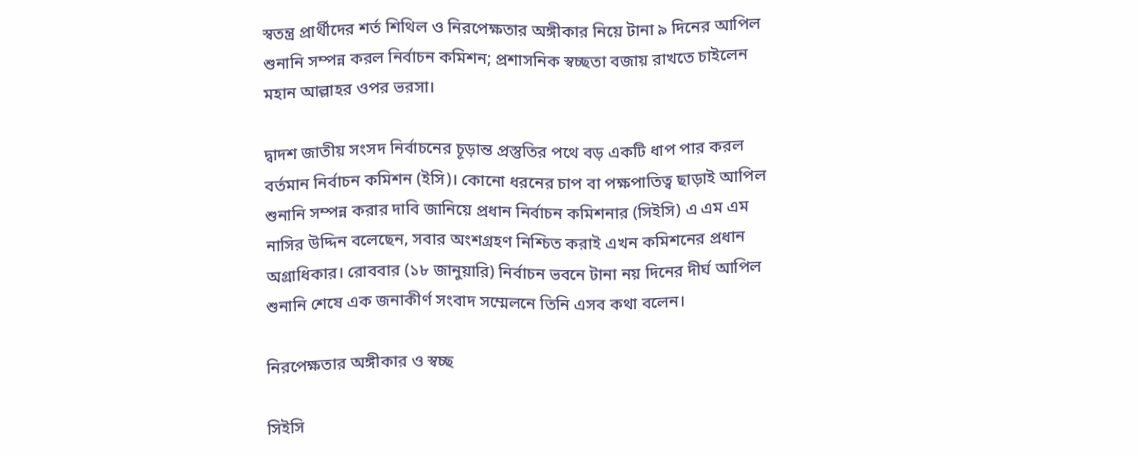স্বতন্ত্র প্রার্থীদের শর্ত শিথিল ও নিরপেক্ষতার অঙ্গীকার নিয়ে টানা ৯ দিনের আপিল শুনানি সম্পন্ন করল নির্বাচন কমিশন; প্রশাসনিক স্বচ্ছতা বজায় রাখতে চাইলেন মহান আল্লাহর ওপর ভরসা।

দ্বাদশ জাতীয় সংসদ নির্বাচনের চূড়ান্ত প্রস্তুতির পথে বড় একটি ধাপ পার করল বর্তমান নির্বাচন কমিশন (ইসি)। কোনো ধরনের চাপ বা পক্ষপাতিত্ব ছাড়াই আপিল শুনানি সম্পন্ন করার দাবি জানিয়ে প্রধান নির্বাচন কমিশনার (সিইসি) এ এম এম নাসির উদ্দিন বলেছেন, সবার অংশগ্রহণ নিশ্চিত করাই এখন কমিশনের প্রধান অগ্রাধিকার। রোববার (১৮ জানুয়ারি) নির্বাচন ভবনে টানা নয় দিনের দীর্ঘ আপিল শুনানি শেষে এক জনাকীর্ণ সংবাদ সম্মেলনে তিনি এসব কথা বলেন।

নিরপেক্ষতার অঙ্গীকার ও স্বচ্ছ

সিইসি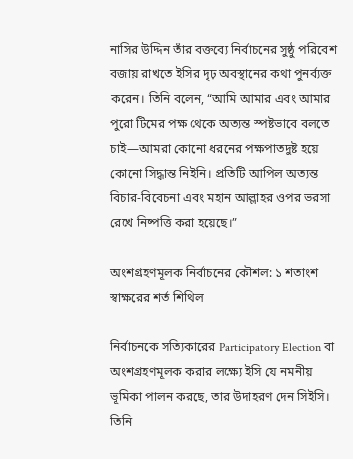নাসির উদ্দিন তাঁর বক্তব্যে নির্বাচনের সুষ্ঠু পরিবেশ বজায় রাখতে ইসির দৃঢ় অবস্থানের কথা পুনর্ব্যক্ত করেন। তিনি বলেন, “আমি আমার এবং আমার পুরো টিমের পক্ষ থেকে অত্যন্ত স্পষ্টভাবে বলতে চাই—আমরা কোনো ধরনের পক্ষপাতদুষ্ট হয়ে কোনো সিদ্ধান্ত নিইনি। প্রতিটি আপিল অত্যন্ত বিচার-বিবেচনা এবং মহান আল্লাহর ওপর ভরসা রেখে নিষ্পত্তি করা হয়েছে।”

অংশগ্রহণমূলক নির্বাচনের কৌশল: ১ শতাংশ স্বাক্ষরের শর্ত শিথিল

নির্বাচনকে সত্যিকারের Participatory Election বা অংশগ্রহণমূলক করার লক্ষ্যে ইসি যে নমনীয় ভূমিকা পালন করছে, তার উদাহরণ দেন সিইসি। তিনি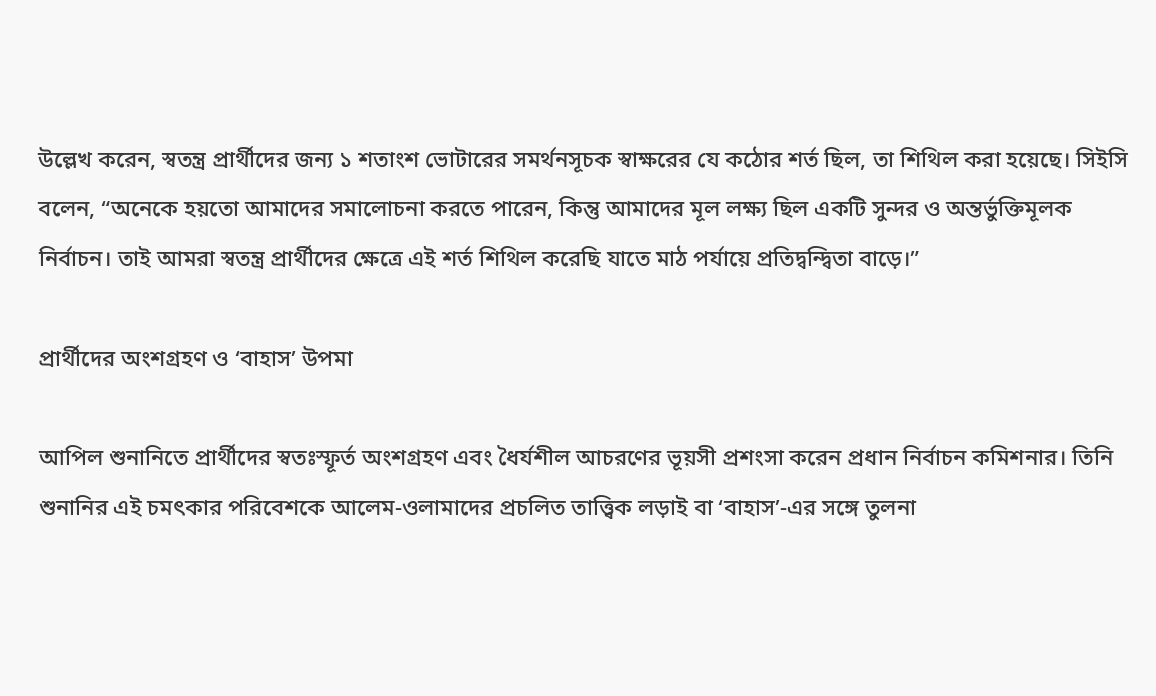উল্লেখ করেন, স্বতন্ত্র প্রার্থীদের জন্য ১ শতাংশ ভোটারের সমর্থনসূচক স্বাক্ষরের যে কঠোর শর্ত ছিল, তা শিথিল করা হয়েছে। সিইসি বলেন, “অনেকে হয়তো আমাদের সমালোচনা করতে পারেন, কিন্তু আমাদের মূল লক্ষ্য ছিল একটি সুন্দর ও অন্তর্ভুক্তিমূলক নির্বাচন। তাই আমরা স্বতন্ত্র প্রার্থীদের ক্ষেত্রে এই শর্ত শিথিল করেছি যাতে মাঠ পর্যায়ে প্রতিদ্বন্দ্বিতা বাড়ে।”

প্রার্থীদের অংশগ্রহণ ও ‘বাহাস’ উপমা

আপিল শুনানিতে প্রার্থীদের স্বতঃস্ফূর্ত অংশগ্রহণ এবং ধৈর্যশীল আচরণের ভূয়সী প্রশংসা করেন প্রধান নির্বাচন কমিশনার। তিনি শুনানির এই চমৎকার পরিবেশকে আলেম-ওলামাদের প্রচলিত তাত্ত্বিক লড়াই বা ‘বাহাস’-এর সঙ্গে তুলনা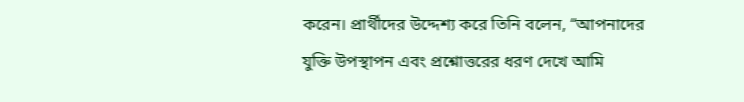করেন। প্রার্থীদের উদ্দেশ্য করে তিনি বলেন, “আপনাদের যুক্তি উপস্থাপন এবং প্রশ্নোত্তরের ধরণ দেখে আমি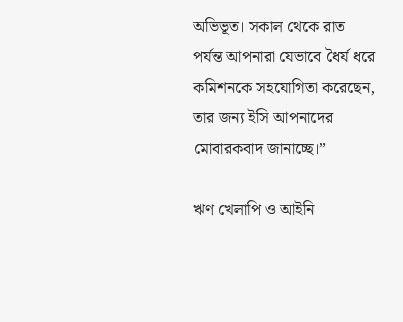অভিভূত। সকাল থেকে রাত পর্যন্ত আপনারা যেভাবে ধৈর্য ধরে কমিশনকে সহযোগিতা করেছেন, তার জন্য ইসি আপনাদের মোবারকবাদ জানাচ্ছে।”

ঋণ খেলাপি ও আইনি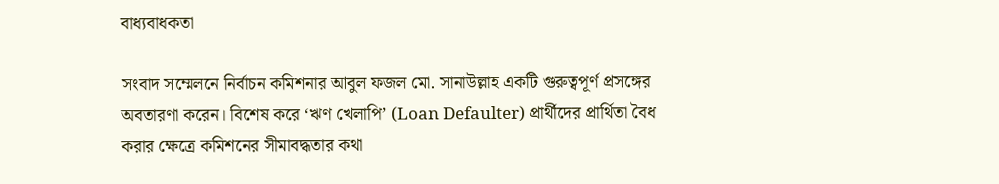বাধ্যবাধকতা

সংবাদ সম্মেলনে নির্বাচন কমিশনার আবুল ফজল মো. সানাউল্লাহ একটি গুরুত্বপূর্ণ প্রসঙ্গের অবতারণা করেন। বিশেষ করে ‘ঋণ খেলাপি’ (Loan Defaulter) প্রার্থীদের প্রার্থিতা বৈধ করার ক্ষেত্রে কমিশনের সীমাবদ্ধতার কথা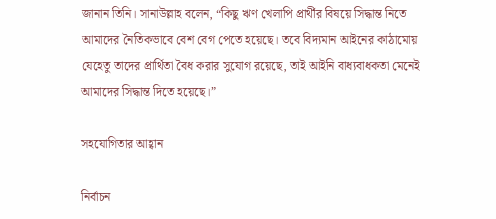জানান তিনি। সানাউল্লাহ বলেন, “কিছু ঋণ খেলাপি প্রার্থীর বিষয়ে সিদ্ধান্ত নিতে আমাদের নৈতিকভাবে বেশ বেগ পেতে হয়েছে। তবে বিদ্যমান আইনের কাঠামোয় যেহেতু তাদের প্রার্থিতা বৈধ করার সুযোগ রয়েছে, তাই আইনি বাধ্যবাধকতা মেনেই আমাদের সিদ্ধান্ত দিতে হয়েছে।”

সহযোগিতার আহ্বান

নির্বাচন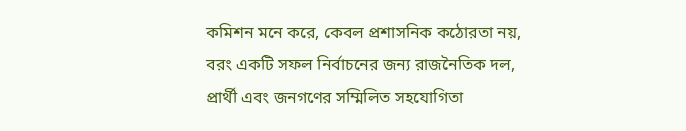কমিশন মনে করে, কেবল প্রশাসনিক কঠোরতা নয়, বরং একটি সফল নির্বাচনের জন্য রাজনৈতিক দল, প্রার্থী এবং জনগণের সম্মিলিত সহযোগিতা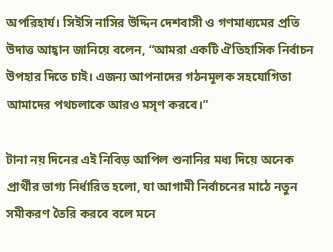অপরিহার্য। সিইসি নাসির উদ্দিন দেশবাসী ও গণমাধ্যমের প্রতি উদাত্ত আহ্বান জানিয়ে বলেন, “আমরা একটি ঐতিহাসিক নির্বাচন উপহার দিতে চাই। এজন্য আপনাদের গঠনমূলক সহযোগিতা আমাদের পথচলাকে আরও মসৃণ করবে।”

টানা নয় দিনের এই নিবিড় আপিল শুনানির মধ্য দিয়ে অনেক প্রার্থীর ভাগ্য নির্ধারিত হলো, যা আগামী নির্বাচনের মাঠে নতুন সমীকরণ তৈরি করবে বলে মনে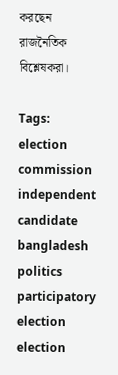করছেন রাজনৈতিক বিশ্লেষকরা।

Tags: election commission independent candidate bangladesh politics participatory election election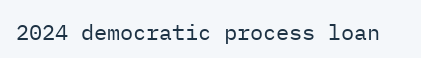2024 democratic process loan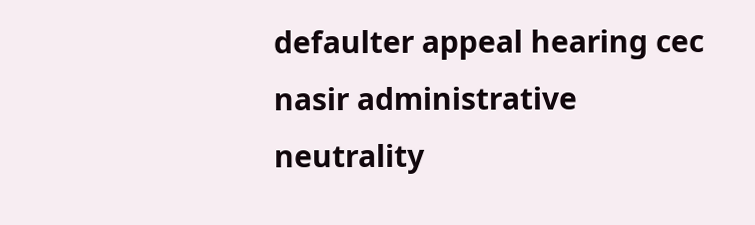defaulter appeal hearing cec nasir administrative neutrality